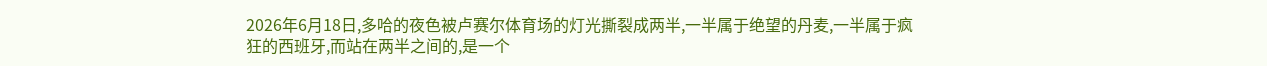2026年6月18日,多哈的夜色被卢赛尔体育场的灯光撕裂成两半,一半属于绝望的丹麦,一半属于疯狂的西班牙,而站在两半之间的,是一个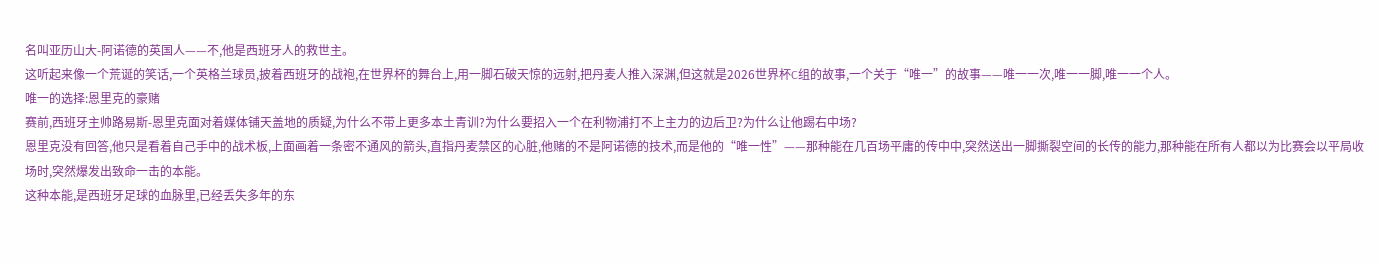名叫亚历山大-阿诺德的英国人——不,他是西班牙人的救世主。
这听起来像一个荒诞的笑话,一个英格兰球员,披着西班牙的战袍,在世界杯的舞台上,用一脚石破天惊的远射,把丹麦人推入深渊,但这就是2026世界杯C组的故事,一个关于“唯一”的故事——唯一一次,唯一一脚,唯一一个人。
唯一的选择:恩里克的豪赌
赛前,西班牙主帅路易斯-恩里克面对着媒体铺天盖地的质疑,为什么不带上更多本土青训?为什么要招入一个在利物浦打不上主力的边后卫?为什么让他踢右中场?
恩里克没有回答,他只是看着自己手中的战术板,上面画着一条密不通风的箭头,直指丹麦禁区的心脏,他赌的不是阿诺德的技术,而是他的“唯一性”——那种能在几百场平庸的传中中,突然送出一脚撕裂空间的长传的能力,那种能在所有人都以为比赛会以平局收场时,突然爆发出致命一击的本能。
这种本能,是西班牙足球的血脉里,已经丢失多年的东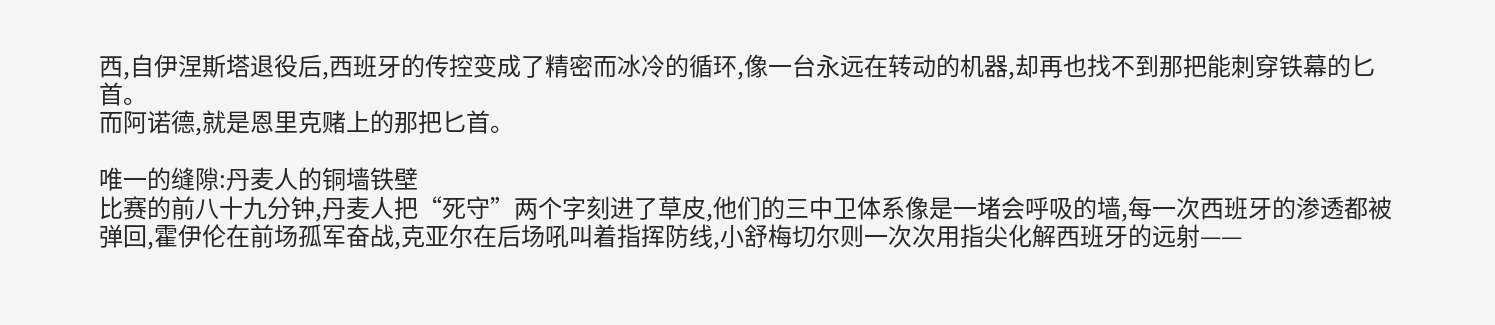西,自伊涅斯塔退役后,西班牙的传控变成了精密而冰冷的循环,像一台永远在转动的机器,却再也找不到那把能刺穿铁幕的匕首。
而阿诺德,就是恩里克赌上的那把匕首。

唯一的缝隙:丹麦人的铜墙铁壁
比赛的前八十九分钟,丹麦人把“死守”两个字刻进了草皮,他们的三中卫体系像是一堵会呼吸的墙,每一次西班牙的渗透都被弹回,霍伊伦在前场孤军奋战,克亚尔在后场吼叫着指挥防线,小舒梅切尔则一次次用指尖化解西班牙的远射——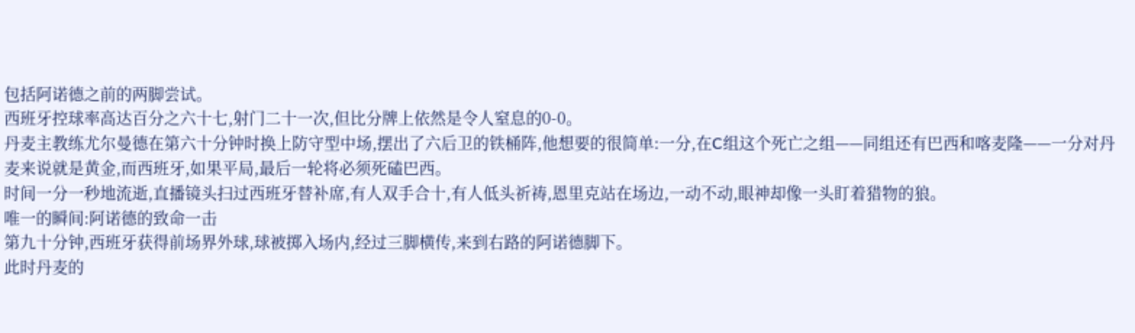包括阿诺德之前的两脚尝试。
西班牙控球率高达百分之六十七,射门二十一次,但比分牌上依然是令人窒息的0-0。
丹麦主教练尤尔曼德在第六十分钟时换上防守型中场,摆出了六后卫的铁桶阵,他想要的很简单:一分,在C组这个死亡之组——同组还有巴西和喀麦隆——一分对丹麦来说就是黄金,而西班牙,如果平局,最后一轮将必须死磕巴西。
时间一分一秒地流逝,直播镜头扫过西班牙替补席,有人双手合十,有人低头祈祷,恩里克站在场边,一动不动,眼神却像一头盯着猎物的狼。
唯一的瞬间:阿诺德的致命一击
第九十分钟,西班牙获得前场界外球,球被掷入场内,经过三脚横传,来到右路的阿诺德脚下。
此时丹麦的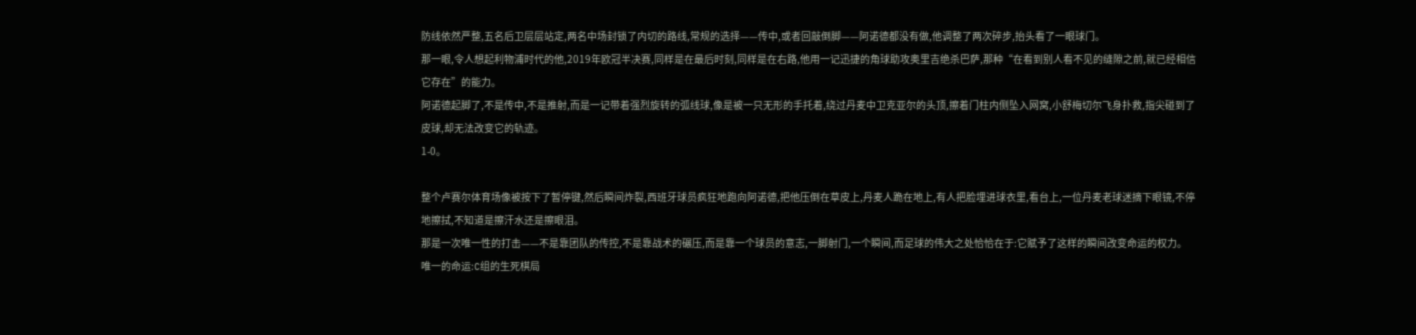防线依然严整,五名后卫层层站定,两名中场封锁了内切的路线,常规的选择——传中,或者回敲倒脚——阿诺德都没有做,他调整了两次碎步,抬头看了一眼球门。
那一眼,令人想起利物浦时代的他,2019年欧冠半决赛,同样是在最后时刻,同样是在右路,他用一记迅捷的角球助攻奥里吉绝杀巴萨,那种“在看到别人看不见的缝隙之前,就已经相信它存在”的能力。
阿诺德起脚了,不是传中,不是推射,而是一记带着强烈旋转的弧线球,像是被一只无形的手托着,绕过丹麦中卫克亚尔的头顶,擦着门柱内侧坠入网窝,小舒梅切尔飞身扑救,指尖碰到了皮球,却无法改变它的轨迹。
1-0。

整个卢赛尔体育场像被按下了暂停键,然后瞬间炸裂,西班牙球员疯狂地跑向阿诺德,把他压倒在草皮上,丹麦人跪在地上,有人把脸埋进球衣里,看台上,一位丹麦老球迷摘下眼镜,不停地擦拭,不知道是擦汗水还是擦眼泪。
那是一次唯一性的打击——不是靠团队的传控,不是靠战术的碾压,而是靠一个球员的意志,一脚射门,一个瞬间,而足球的伟大之处恰恰在于:它赋予了这样的瞬间改变命运的权力。
唯一的命运:C组的生死棋局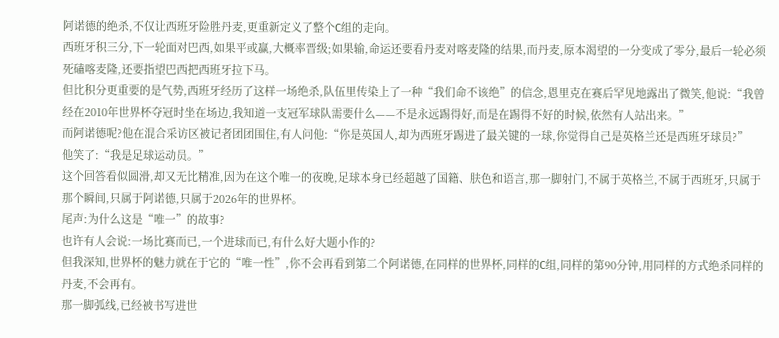阿诺德的绝杀,不仅让西班牙险胜丹麦,更重新定义了整个C组的走向。
西班牙积三分,下一轮面对巴西,如果平或赢,大概率晋级;如果输,命运还要看丹麦对喀麦隆的结果,而丹麦,原本渴望的一分变成了零分,最后一轮必须死磕喀麦隆,还要指望巴西把西班牙拉下马。
但比积分更重要的是气势,西班牙经历了这样一场绝杀,队伍里传染上了一种“我们命不该绝”的信念,恩里克在赛后罕见地露出了微笑,他说:“我曾经在2010年世界杯夺冠时坐在场边,我知道一支冠军球队需要什么——不是永远踢得好,而是在踢得不好的时候,依然有人站出来。”
而阿诺德呢?他在混合采访区被记者团团围住,有人问他:“你是英国人,却为西班牙踢进了最关键的一球,你觉得自己是英格兰还是西班牙球员?”
他笑了:“我是足球运动员。”
这个回答看似圆滑,却又无比精准,因为在这个唯一的夜晚,足球本身已经超越了国籍、肤色和语言,那一脚射门,不属于英格兰,不属于西班牙,只属于那个瞬间,只属于阿诺德,只属于2026年的世界杯。
尾声:为什么这是“唯一”的故事?
也许有人会说:一场比赛而已,一个进球而已,有什么好大题小作的?
但我深知,世界杯的魅力就在于它的“唯一性”,你不会再看到第二个阿诺德,在同样的世界杯,同样的C组,同样的第90分钟,用同样的方式绝杀同样的丹麦,不会再有。
那一脚弧线,已经被书写进世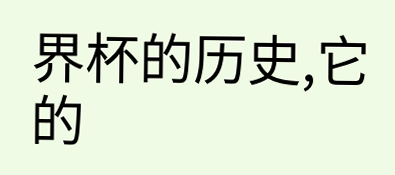界杯的历史,它的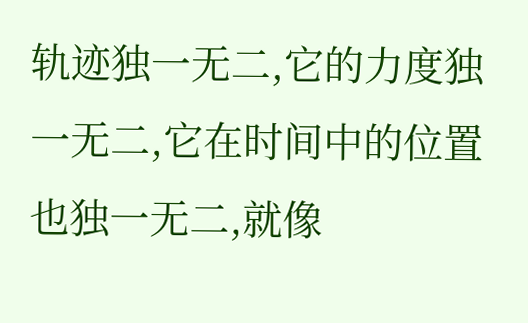轨迹独一无二,它的力度独一无二,它在时间中的位置也独一无二,就像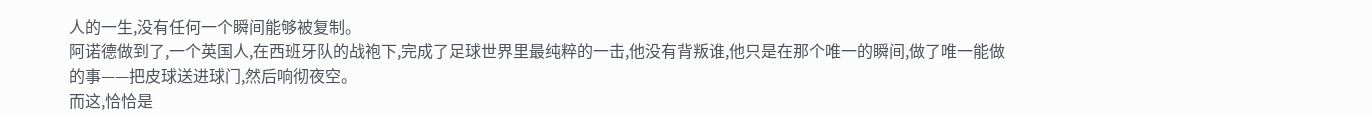人的一生,没有任何一个瞬间能够被复制。
阿诺德做到了,一个英国人,在西班牙队的战袍下,完成了足球世界里最纯粹的一击,他没有背叛谁,他只是在那个唯一的瞬间,做了唯一能做的事——把皮球送进球门,然后响彻夜空。
而这,恰恰是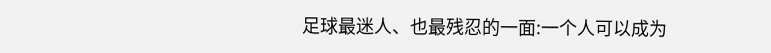足球最迷人、也最残忍的一面:一个人可以成为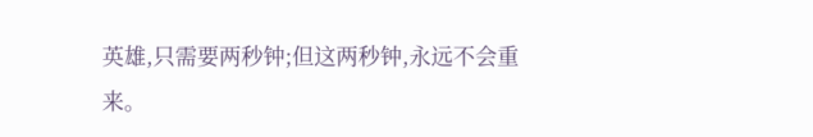英雄,只需要两秒钟;但这两秒钟,永远不会重来。